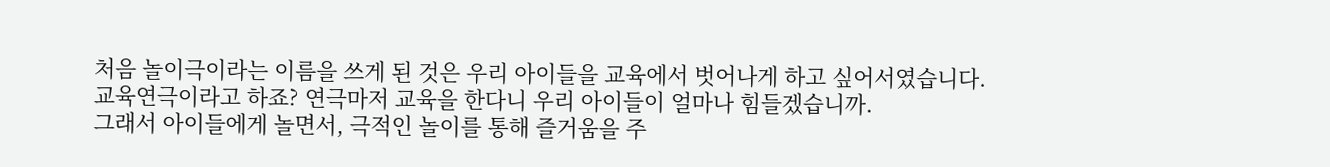처음 놀이극이라는 이름을 쓰게 된 것은 우리 아이들을 교육에서 벗어나게 하고 싶어서였습니다.
교육연극이라고 하죠? 연극마저 교육을 한다니 우리 아이들이 얼마나 힘들겠습니까.
그래서 아이들에게 놀면서, 극적인 놀이를 통해 즐거움을 주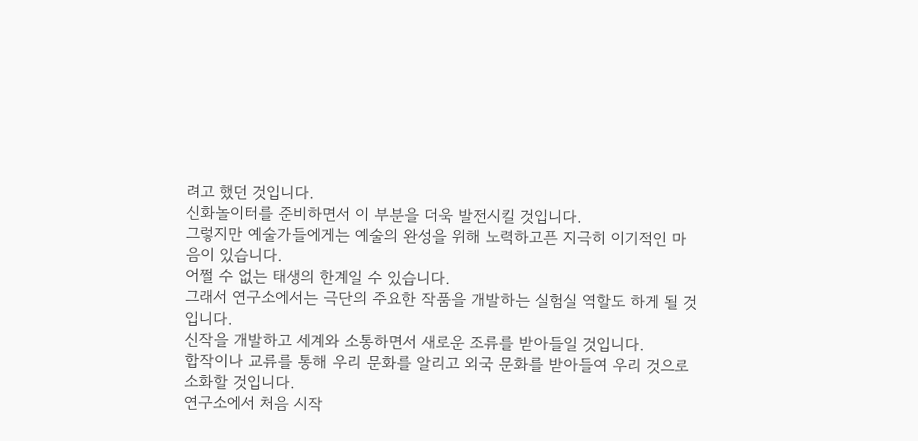려고 했던 것입니다.
신화놀이터를 준비하면서 이 부분을 더욱 발전시킬 것입니다.
그렇지만 예술가들에게는 예술의 완성을 위해 노력하고픈 지극히 이기적인 마음이 있습니다.
어쩔 수 없는 태생의 한계일 수 있습니다.
그래서 연구소에서는 극단의 주요한 작품을 개발하는 실험실 역할도 하게 될 것입니다.
신작을 개발하고 세계와 소통하면서 새로운 조류를 받아들일 것입니다.
합작이나 교류를 통해 우리 문화를 알리고 외국 문화를 받아들여 우리 것으로 소화할 것입니다.
연구소에서 처음 시작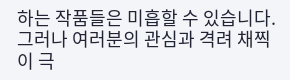하는 작품들은 미흡할 수 있습니다.
그러나 여러분의 관심과 격려 채찍이 극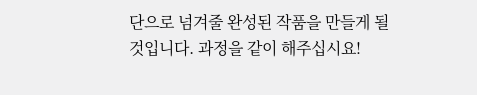단으로 넘겨줄 완성된 작품을 만들게 될 것입니다. 과정을 같이 해주십시요!